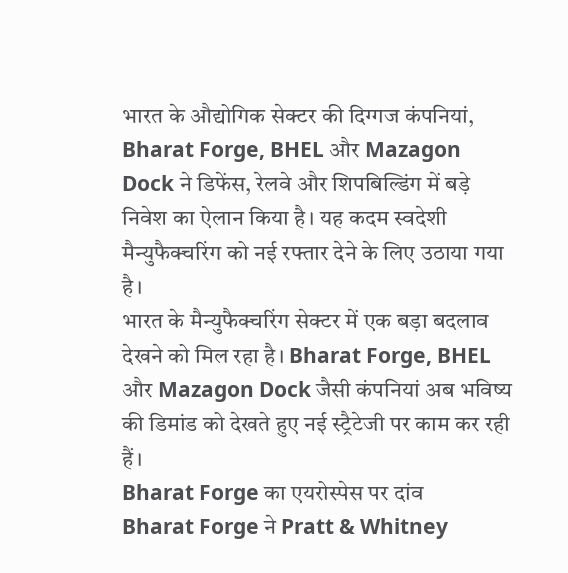भारत के औद्योगिक सेक्टर की दिग्गज कंपनियां, Bharat Forge, BHEL और Mazagon Dock ने डिफेंस, रेलवे और शिपबिल्डिंग में बड़े निवेश का ऐलान किया है। यह कदम स्वदेशी मैन्युफैक्चरिंग को नई रफ्तार देने के लिए उठाया गया है।
भारत के मैन्युफैक्चरिंग सेक्टर में एक बड़ा बदलाव देखने को मिल रहा है। Bharat Forge, BHEL और Mazagon Dock जैसी कंपनियां अब भविष्य की डिमांड को देखते हुए नई स्ट्रैटेजी पर काम कर रही हैं।
Bharat Forge का एयरोस्पेस पर दांव
Bharat Forge ने Pratt & Whitney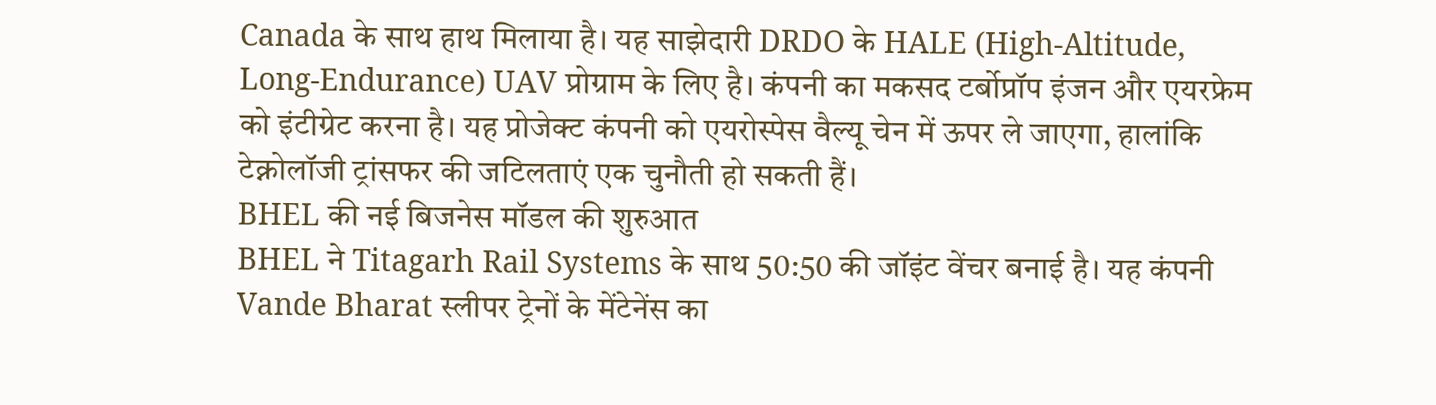Canada के साथ हाथ मिलाया है। यह साझेदारी DRDO के HALE (High-Altitude, Long-Endurance) UAV प्रोग्राम के लिए है। कंपनी का मकसद टर्बोप्रॉप इंजन और एयरफ्रेम को इंटीग्रेट करना है। यह प्रोजेक्ट कंपनी को एयरोस्पेस वैल्यू चेन में ऊपर ले जाएगा, हालांकि टेक्नोलॉजी ट्रांसफर की जटिलताएं एक चुनौती हो सकती हैं।
BHEL की नई बिजनेस मॉडल की शुरुआत
BHEL ने Titagarh Rail Systems के साथ 50:50 की जॉइंट वेंचर बनाई है। यह कंपनी Vande Bharat स्लीपर ट्रेनों के मेंटेनेंस का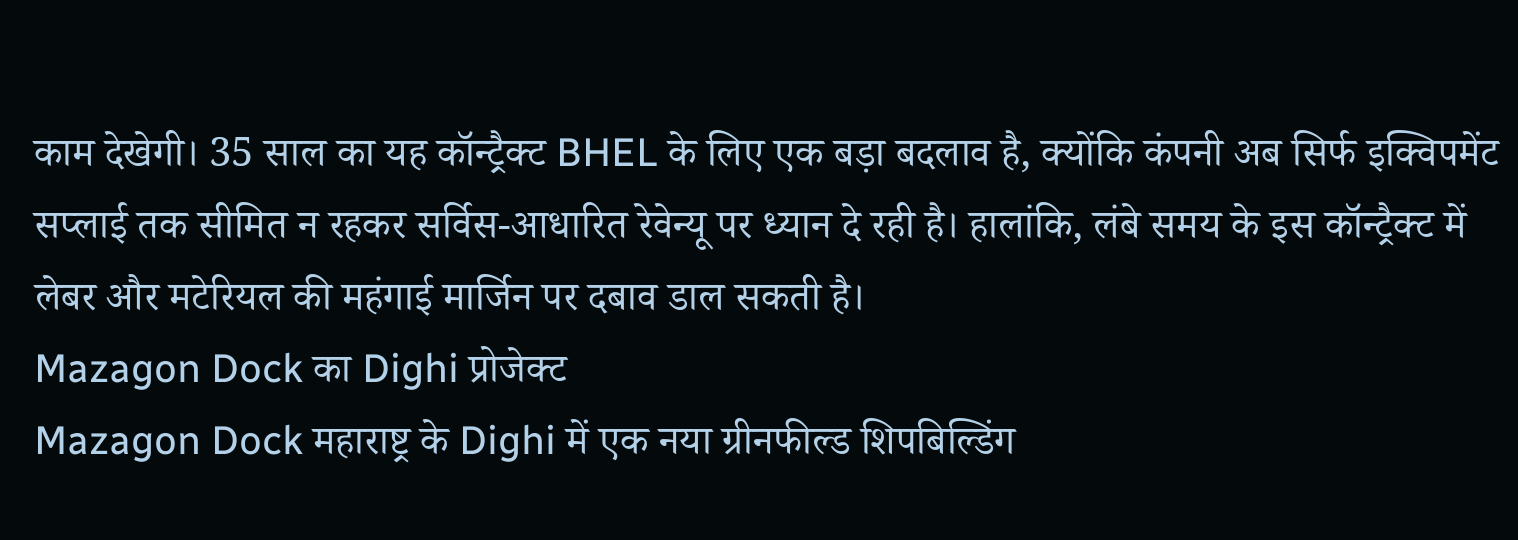काम देखेगी। 35 साल का यह कॉन्ट्रैक्ट BHEL के लिए एक बड़ा बदलाव है, क्योंकि कंपनी अब सिर्फ इक्विपमेंट सप्लाई तक सीमित न रहकर सर्विस-आधारित रेवेन्यू पर ध्यान दे रही है। हालांकि, लंबे समय के इस कॉन्ट्रैक्ट में लेबर और मटेरियल की महंगाई मार्जिन पर दबाव डाल सकती है।
Mazagon Dock का Dighi प्रोजेक्ट
Mazagon Dock महाराष्ट्र के Dighi में एक नया ग्रीनफील्ड शिपबिल्डिंग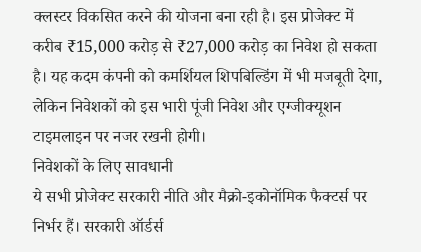क्लस्टर विकसित करने की योजना बना रही है। इस प्रोजेक्ट में करीब ₹15,000 करोड़ से ₹27,000 करोड़ का निवेश हो सकता है। यह कदम कंपनी को कमर्शियल शिपबिल्डिंग में भी मजबूती देगा, लेकिन निवेशकों को इस भारी पूंजी निवेश और एग्जीक्यूशन टाइमलाइन पर नजर रखनी होगी।
निवेशकों के लिए सावधानी
ये सभी प्रोजेक्ट सरकारी नीति और मैक्रो-इकोनॉमिक फैक्टर्स पर निर्भर हैं। सरकारी ऑर्डर्स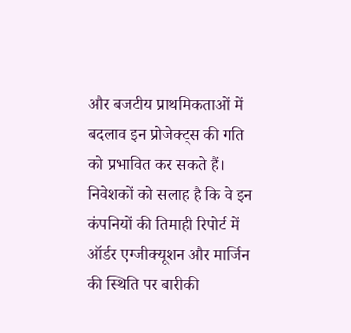और बजटीय प्राथमिकताओं में बदलाव इन प्रोजेक्ट्स की गति को प्रभावित कर सकते हैं। निवेशकों को सलाह है कि वे इन कंपनियों की तिमाही रिपोर्ट में ऑर्डर एग्जीक्यूशन और मार्जिन की स्थिति पर बारीकी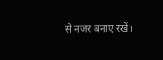से नजर बनाए रखें।